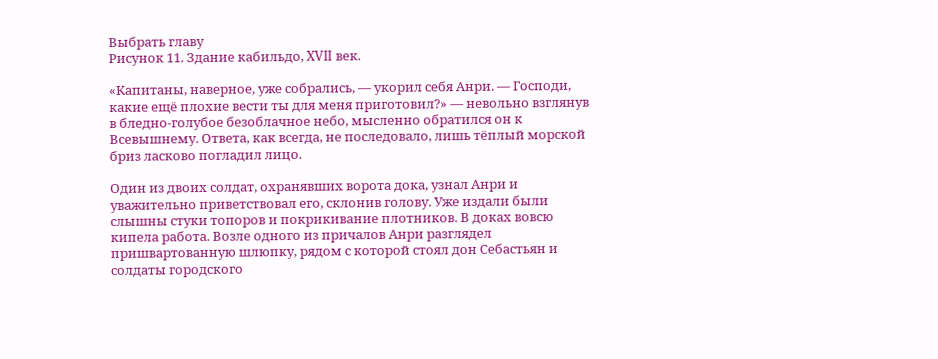Выбрать главу
Рисунок 11. Здание кабильдо, XVII век.

«Капитаны, наверное, уже собрались, — укорил себя Анри. — Господи, какие ещё плохие вести ты для меня приготовил?» — невольно взглянув в бледно-голубое безоблачное небо, мысленно обратился он к Всевышнему. Ответа, как всегда, не последовало, лишь тёплый морской бриз ласково погладил лицо.

Один из двоих солдат, охранявших ворота дока, узнал Анри и уважительно приветствовал его, склонив голову. Уже издали были слышны стуки топоров и покрикивание плотников. В доках вовсю кипела работа. Возле одного из причалов Анри разглядел пришвартованную шлюпку, рядом с которой стоял дон Себастьян и солдаты городского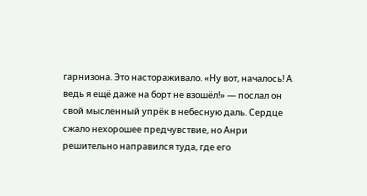гарнизона. Это настораживало. «Ну вот, началось! А ведь я ещё даже на борт не взошёл!» — послал он свой мысленный упрёк в небесную даль. Сердце сжало нехорошее предчувствие, но Анри решительно направился туда, где его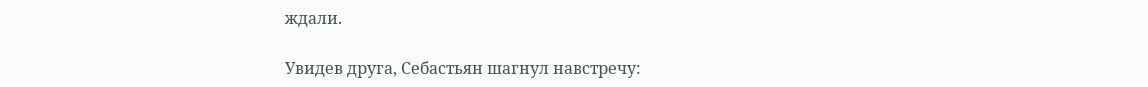ждали.

Увидев друга, Себастьян шагнул навстречу: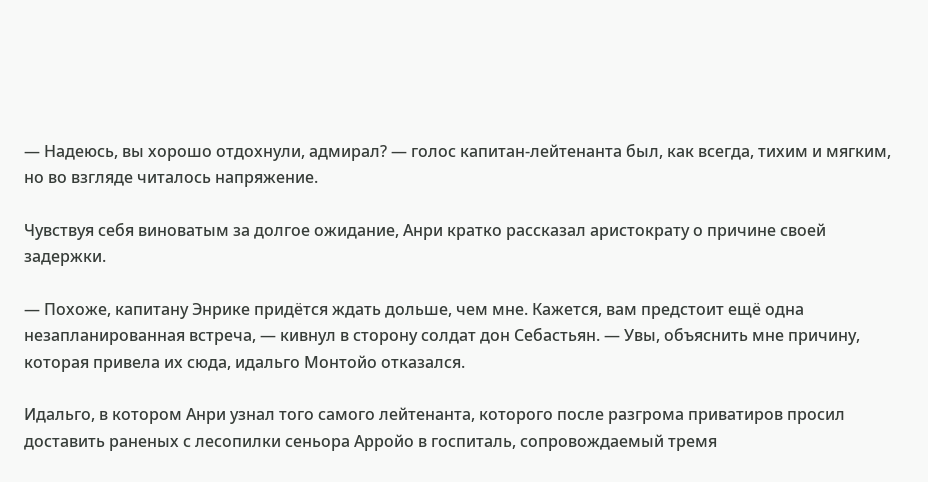— Надеюсь, вы хорошо отдохнули, адмирал? — голос капитан-лейтенанта был, как всегда, тихим и мягким, но во взгляде читалось напряжение.

Чувствуя себя виноватым за долгое ожидание, Анри кратко рассказал аристократу о причине своей задержки.

— Похоже, капитану Энрике придётся ждать дольше, чем мне. Кажется, вам предстоит ещё одна незапланированная встреча, — кивнул в сторону солдат дон Себастьян. — Увы, объяснить мне причину, которая привела их сюда, идальго Монтойо отказался.

Идальго, в котором Анри узнал того самого лейтенанта, которого после разгрома приватиров просил доставить раненых с лесопилки сеньора Арройо в госпиталь, сопровождаемый тремя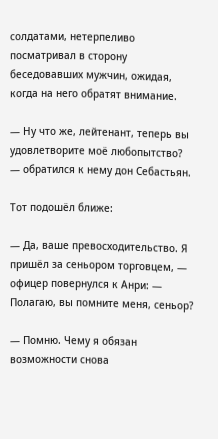солдатами, нетерпеливо посматривал в сторону беседовавших мужчин, ожидая, когда на него обратят внимание.

— Ну что же, лейтенант, теперь вы удовлетворите моё любопытство? — обратился к нему дон Себастьян.

Тот подошёл ближе:

— Да, ваше превосходительство. Я пришёл за сеньором торговцем, — офицер повернулся к Анри: — Полагаю, вы помните меня, сеньор?

— Помню. Чему я обязан возможности снова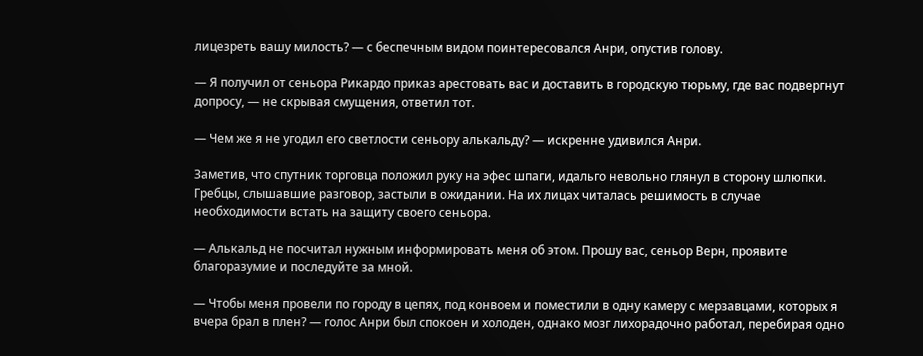лицезреть вашу милость? — с беспечным видом поинтересовался Анри, опустив голову.

— Я получил от сеньора Рикардо приказ арестовать вас и доставить в городскую тюрьму, где вас подвергнут допросу, — не скрывая смущения, ответил тот.

— Чем же я не угодил его светлости сеньору алькальду? — искренне удивился Анри.

Заметив, что спутник торговца положил руку на эфес шпаги, идальго невольно глянул в сторону шлюпки. Гребцы, слышавшие разговор, застыли в ожидании. На их лицах читалась решимость в случае необходимости встать на защиту своего сеньора.

— Алькальд не посчитал нужным информировать меня об этом. Прошу вас, сеньор Верн, проявите благоразумие и последуйте за мной.

— Чтобы меня провели по городу в цепях, под конвоем и поместили в одну камеру с мерзавцами, которых я вчера брал в плен? — голос Анри был спокоен и холоден, однако мозг лихорадочно работал, перебирая одно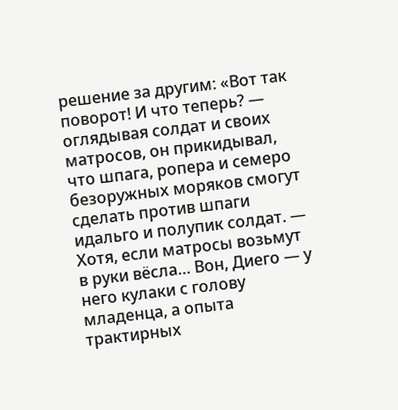решение за другим: «Вот так поворот! И что теперь? — оглядывая солдат и своих матросов, он прикидывал, что шпага, ропера и семеро безоружных моряков смогут сделать против шпаги идальго и полупик солдат. — Хотя, если матросы возьмут в руки вёсла… Вон, Диего — у него кулаки с голову младенца, а опыта трактирных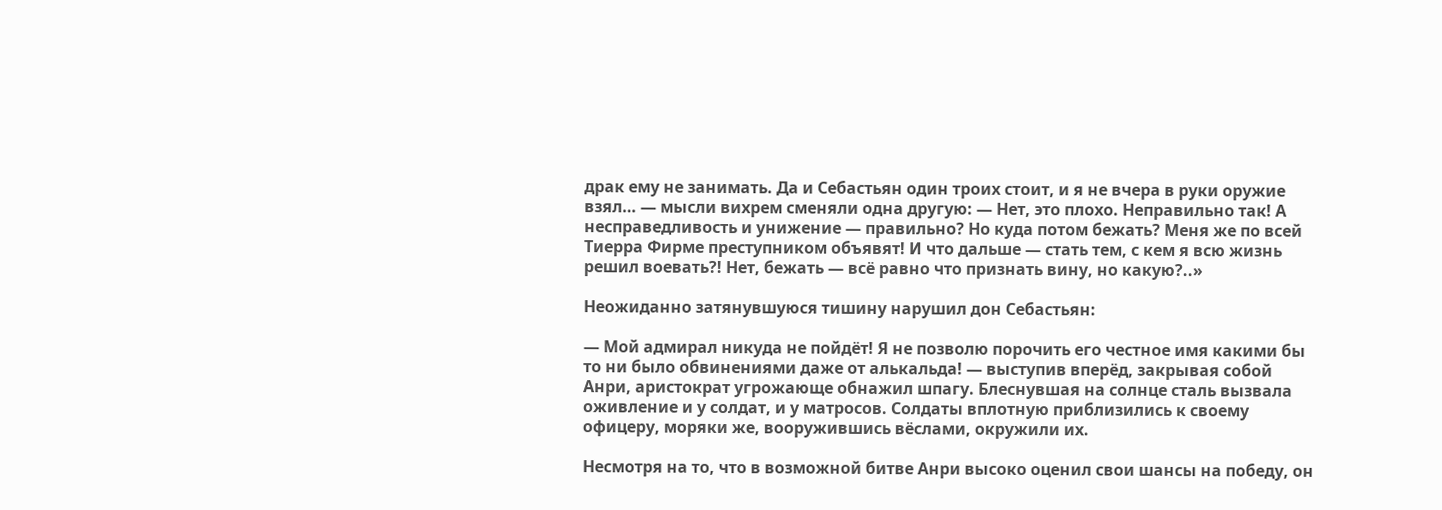драк ему не занимать. Да и Себастьян один троих стоит, и я не вчера в руки оружие взял… — мысли вихрем сменяли одна другую: — Нет, это плохо. Неправильно так! А несправедливость и унижение — правильно? Но куда потом бежать? Меня же по всей Тиерра Фирме преступником объявят! И что дальше — стать тем, с кем я всю жизнь решил воевать?! Нет, бежать — всё равно что признать вину, но какую?..»

Неожиданно затянувшуюся тишину нарушил дон Себастьян:

— Мой адмирал никуда не пойдёт! Я не позволю порочить его честное имя какими бы то ни было обвинениями даже от алькальда! — выступив вперёд, закрывая собой Анри, аристократ угрожающе обнажил шпагу. Блеснувшая на солнце сталь вызвала оживление и у солдат, и у матросов. Солдаты вплотную приблизились к своему офицеру, моряки же, вооружившись вёслами, окружили их.

Несмотря на то, что в возможной битве Анри высоко оценил свои шансы на победу, он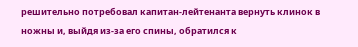решительно потребовал капитан-лейтенанта вернуть клинок в ножны и, выйдя из-за его спины, обратился к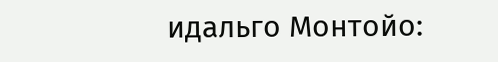идальго Монтойо: